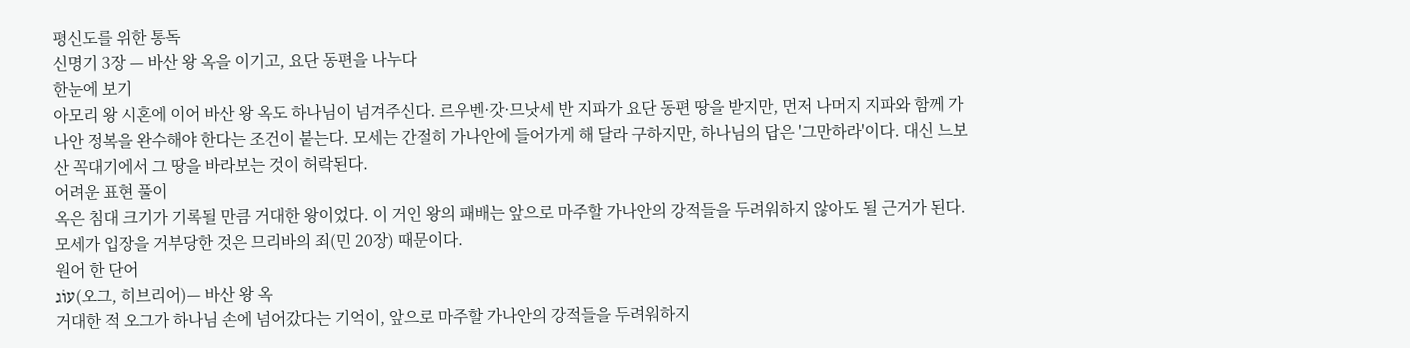평신도를 위한 통독
신명기 3장 — 바산 왕 옥을 이기고, 요단 동편을 나누다
한눈에 보기
아모리 왕 시혼에 이어 바산 왕 옥도 하나님이 넘겨주신다. 르우벤·갓·므낫세 반 지파가 요단 동편 땅을 받지만, 먼저 나머지 지파와 함께 가나안 정복을 완수해야 한다는 조건이 붙는다. 모세는 간절히 가나안에 들어가게 해 달라 구하지만, 하나님의 답은 '그만하라'이다. 대신 느보 산 꼭대기에서 그 땅을 바라보는 것이 허락된다.
어려운 표현 풀이
옥은 침대 크기가 기록될 만큼 거대한 왕이었다. 이 거인 왕의 패배는 앞으로 마주할 가나안의 강적들을 두려워하지 않아도 될 근거가 된다. 모세가 입장을 거부당한 것은 므리바의 죄(민 20장) 때문이다.
원어 한 단어
עוֹג(오그, 히브리어)— 바산 왕 옥
거대한 적 오그가 하나님 손에 넘어갔다는 기억이, 앞으로 마주할 가나안의 강적들을 두려워하지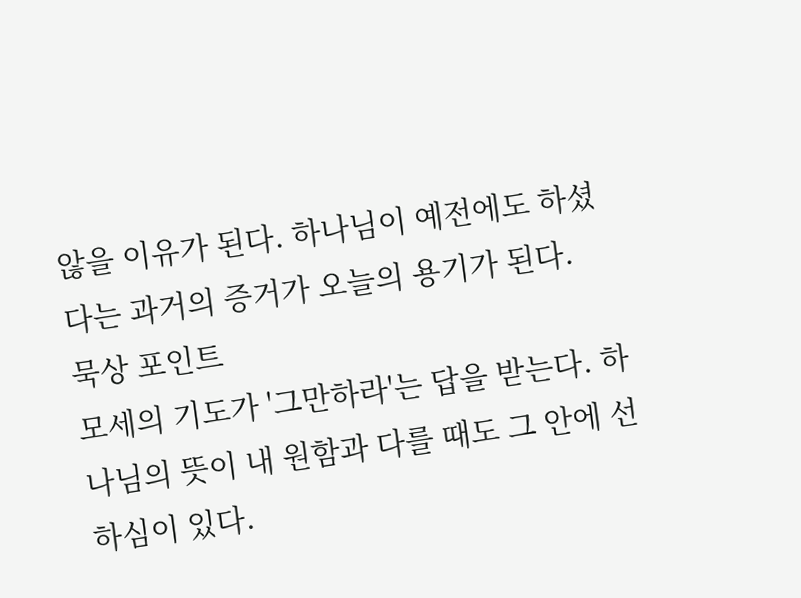않을 이유가 된다. 하나님이 예전에도 하셨다는 과거의 증거가 오늘의 용기가 된다.
묵상 포인트
모세의 기도가 '그만하라'는 답을 받는다. 하나님의 뜻이 내 원함과 다를 때도 그 안에 선하심이 있다.